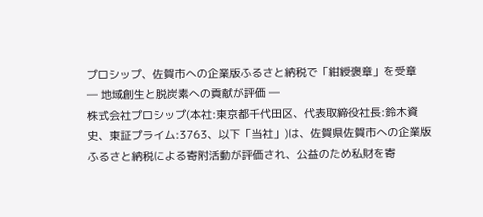プロシップ、佐賀市への企業版ふるさと納税で「紺綬褒章」を受章
― 地域創生と脱炭素への貢献が評価 ―
株式会社プロシップ(本社:東京都千代田区、代表取締役社長:鈴木資史、東証プライム:3763、以下「当社」)は、佐賀県佐賀市への企業版ふるさと納税による寄附活動が評価され、公益のため私財を寄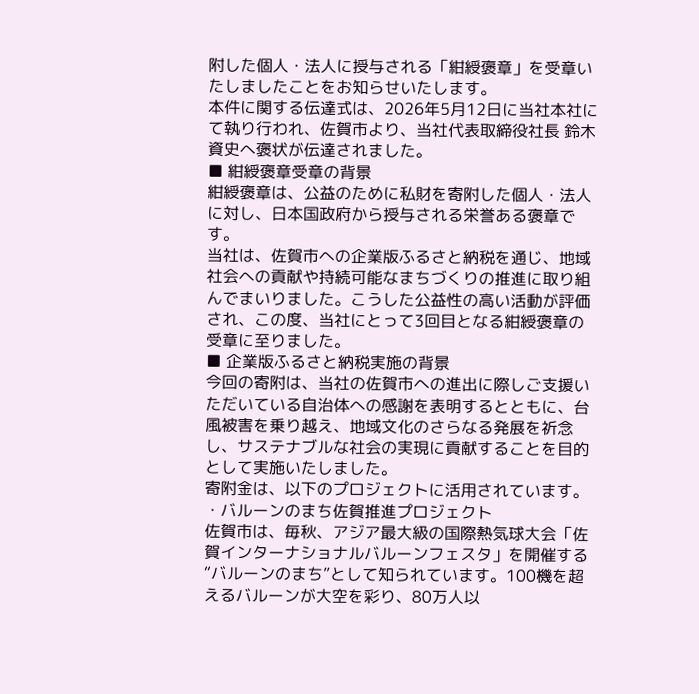附した個人・法人に授与される「紺綬褒章」を受章いたしましたことをお知らせいたします。
本件に関する伝達式は、2026年5月12日に当社本社にて執り行われ、佐賀市より、当社代表取締役社長 鈴木資史へ褒状が伝達されました。
■ 紺綬褒章受章の背景
紺綬褒章は、公益のために私財を寄附した個人・法人に対し、日本国政府から授与される栄誉ある褒章です。
当社は、佐賀市への企業版ふるさと納税を通じ、地域社会への貢献や持続可能なまちづくりの推進に取り組んでまいりました。こうした公益性の高い活動が評価され、この度、当社にとって3回目となる紺綬褒章の受章に至りました。
■ 企業版ふるさと納税実施の背景
今回の寄附は、当社の佐賀市への進出に際しご支援いただいている自治体への感謝を表明するとともに、台風被害を乗り越え、地域文化のさらなる発展を祈念し、サステナブルな社会の実現に貢献することを目的として実施いたしました。
寄附金は、以下のプロジェクトに活用されています。
・バルーンのまち佐賀推進プロジェクト
佐賀市は、毎秋、アジア最大級の国際熱気球大会「佐賀インターナショナルバルーンフェスタ」を開催する“バルーンのまち”として知られています。100機を超えるバルーンが大空を彩り、80万人以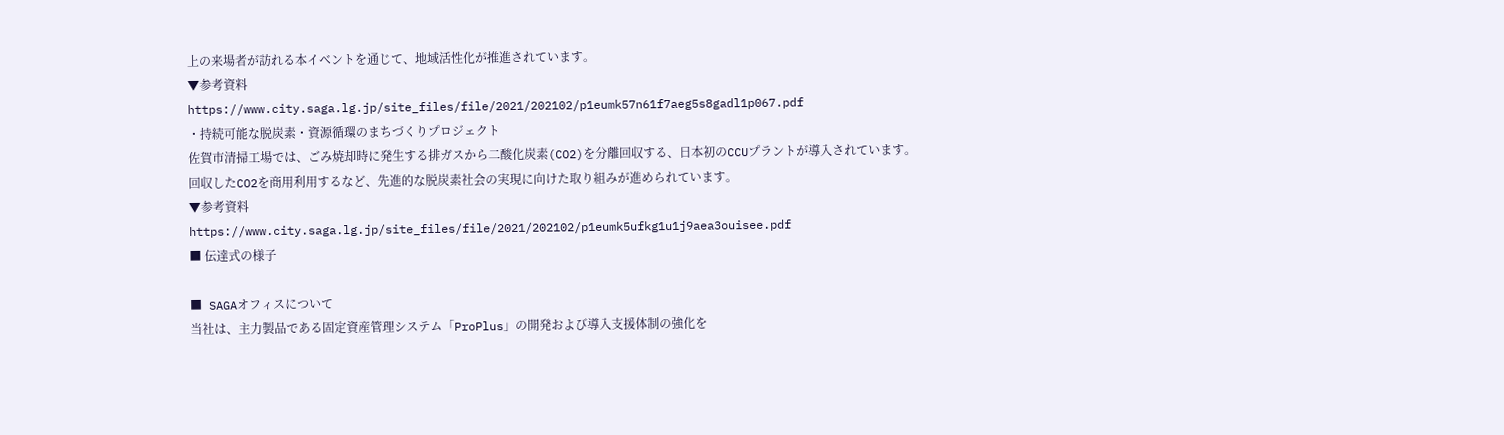上の来場者が訪れる本イベントを通じて、地域活性化が推進されています。
▼参考資料
https://www.city.saga.lg.jp/site_files/file/2021/202102/p1eumk57n61f7aeg5s8gadl1p067.pdf
・持続可能な脱炭素・資源循環のまちづくりプロジェクト
佐賀市清掃工場では、ごみ焼却時に発生する排ガスから二酸化炭素(CO2)を分離回収する、日本初のCCUプラントが導入されています。
回収したCO2を商用利用するなど、先進的な脱炭素社会の実現に向けた取り組みが進められています。
▼参考資料
https://www.city.saga.lg.jp/site_files/file/2021/202102/p1eumk5ufkg1u1j9aea3ouisee.pdf
■ 伝達式の様子

■ SAGAオフィスについて
当社は、主力製品である固定資産管理システム「ProPlus」の開発および導入支援体制の強化を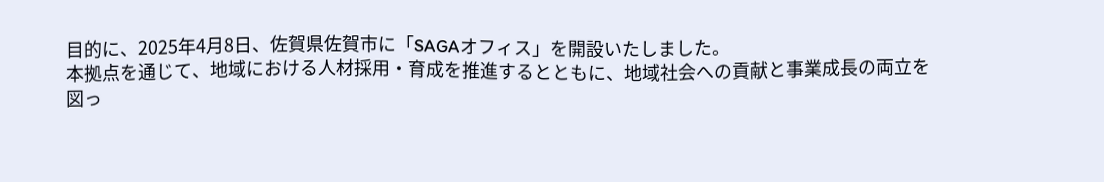目的に、2025年4月8日、佐賀県佐賀市に「SAGAオフィス」を開設いたしました。
本拠点を通じて、地域における人材採用・育成を推進するとともに、地域社会への貢献と事業成長の両立を図っ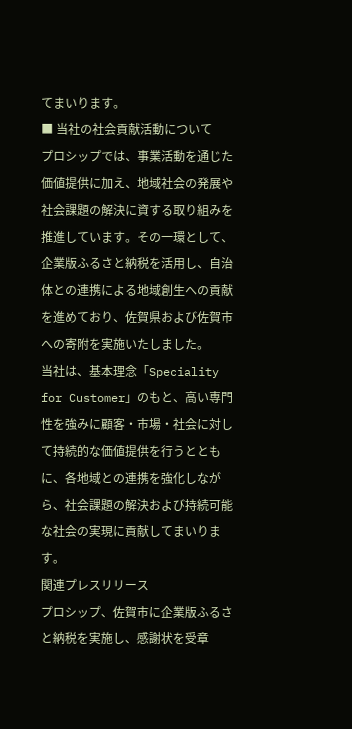てまいります。
■ 当社の社会貢献活動について
プロシップでは、事業活動を通じた価値提供に加え、地域社会の発展や社会課題の解決に資する取り組みを推進しています。その一環として、企業版ふるさと納税を活用し、自治体との連携による地域創生への貢献を進めており、佐賀県および佐賀市への寄附を実施いたしました。
当社は、基本理念「Speciality for Customer」のもと、高い専門性を強みに顧客・市場・社会に対して持続的な価値提供を行うとともに、各地域との連携を強化しながら、社会課題の解決および持続可能な社会の実現に貢献してまいります。
関連プレスリリース
プロシップ、佐賀市に企業版ふるさと納税を実施し、感謝状を受章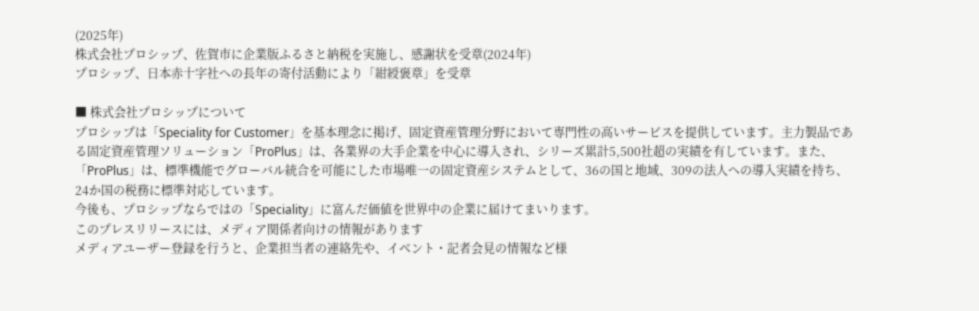(2025年)
株式会社プロシップ、佐賀市に企業版ふるさと納税を実施し、感謝状を受章(2024年)
プロシップ、日本赤十字社への長年の寄付活動により「紺綬褒章」を受章

■ 株式会社プロシップについて
プロシップは「Speciality for Customer」を基本理念に掲げ、固定資産管理分野において専門性の高いサービスを提供しています。主力製品である固定資産管理ソリューション「ProPlus」は、各業界の大手企業を中心に導入され、シリーズ累計5,500社超の実績を有しています。また、「ProPlus」は、標準機能でグローバル統合を可能にした市場唯一の固定資産システムとして、36の国と地域、309の法人への導入実績を持ち、24か国の税務に標準対応しています。
今後も、プロシップならではの「Speciality」に富んだ価値を世界中の企業に届けてまいります。
このプレスリリースには、メディア関係者向けの情報があります
メディアユーザー登録を行うと、企業担当者の連絡先や、イベント・記者会見の情報など様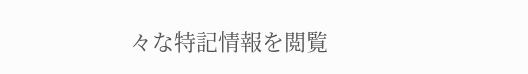々な特記情報を閲覧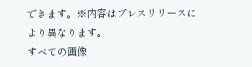できます。※内容はプレスリリースにより異なります。
すべての画像